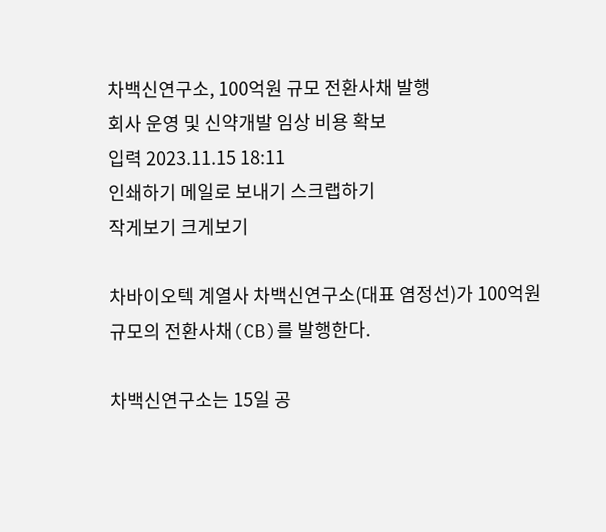차백신연구소, 100억원 규모 전환사채 발행
회사 운영 및 신약개발 임상 비용 확보
입력 2023.11.15 18:11
인쇄하기 메일로 보내기 스크랩하기
작게보기 크게보기

차바이오텍 계열사 차백신연구소(대표 염정선)가 100억원 규모의 전환사채(CB)를 발행한다.

차백신연구소는 15일 공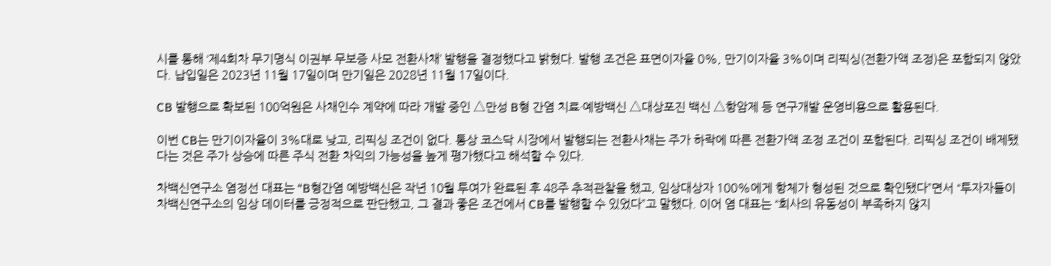시를 통해 ‘제4회차 무기명식 이권부 무보증 사모 전환사채’ 발행을 결정했다고 밝혔다. 발행 조건은 표면이자율 0%, 만기이자율 3%이며 리픽싱(전환가액 조정)은 포함되지 않았다. 납입일은 2023년 11월 17일이며 만기일은 2028년 11월 17일이다.

CB 발행으로 확보된 100억원은 사채인수 계약에 따라 개발 중인 △만성 B형 간염 치료·예방백신 △대상포진 백신 △항암제 등 연구개발 운영비용으로 활용된다.

이번 CB는 만기이자율이 3%대로 낮고, 리픽싱 조건이 없다. 통상 코스닥 시장에서 발행되는 전환사채는 주가 하락에 따른 전환가액 조정 조건이 포함된다. 리픽싱 조건이 배제됐다는 것은 주가 상승에 따른 주식 전환 차익의 가능성을 높게 평가했다고 해석할 수 있다.

차백신연구소 염정선 대표는 “B형간염 예방백신은 작년 10월 투여가 완료된 후 48주 추적관찰을 했고, 임상대상자 100%에게 항체가 형성된 것으로 확인됐다”면서 “투자자들이 차백신연구소의 임상 데이터를 긍정적으로 판단했고, 그 결과 좋은 조건에서 CB를 발행할 수 있었다”고 말했다. 이어 염 대표는 “회사의 유동성이 부족하지 않지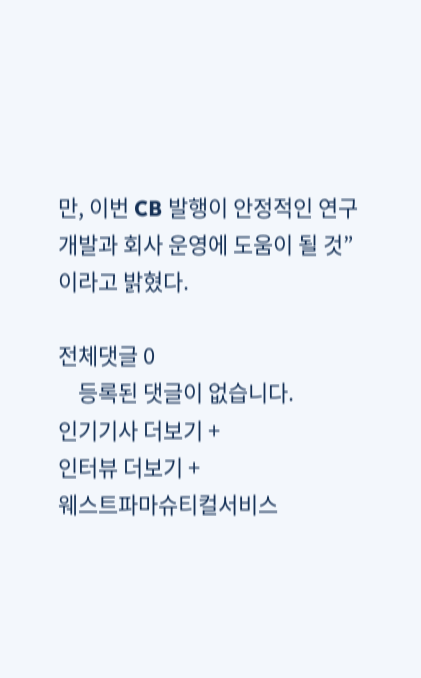만, 이번 CB 발행이 안정적인 연구개발과 회사 운영에 도움이 될 것”이라고 밝혔다.

전체댓글 0
    등록된 댓글이 없습니다.
인기기사 더보기 +
인터뷰 더보기 +
웨스트파마슈티컬서비스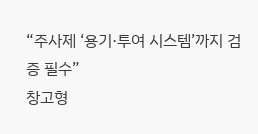“주사제 ‘용기·투여 시스템’까지 검증 필수”
창고형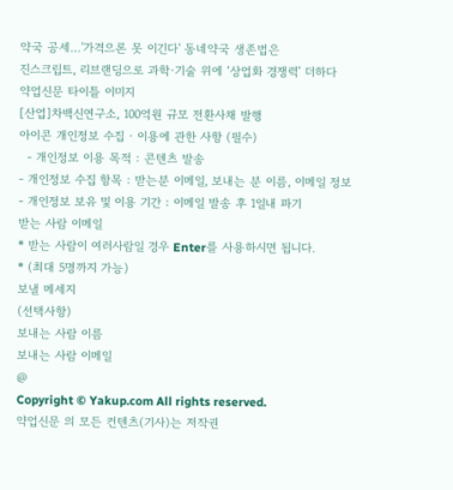약국 공세…'가격으론 못 이긴다' 동네약국 생존법은
진스크립트, 리브랜딩으로 과학·기술 위에 ‘상업화 경쟁력’ 더하다
약업신문 타이틀 이미지
[산업]차백신연구소, 100억원 규모 전환사채 발행
아이콘 개인정보 수집 · 이용에 관한 사항 (필수)
  - 개인정보 이용 목적 : 콘텐츠 발송
- 개인정보 수집 항목 : 받는분 이메일, 보내는 분 이름, 이메일 정보
- 개인정보 보유 및 이용 기간 : 이메일 발송 후 1일내 파기
받는 사람 이메일
* 받는 사람이 여러사람일 경우 Enter를 사용하시면 됩니다.
* (최대 5명까지 가능)
보낼 메세지
(선택사항)
보내는 사람 이름
보내는 사람 이메일
@
Copyright © Yakup.com All rights reserved.
약업신문 의 모든 컨텐츠(기사)는 저작권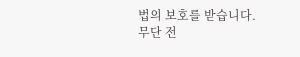법의 보호를 받습니다.
무단 전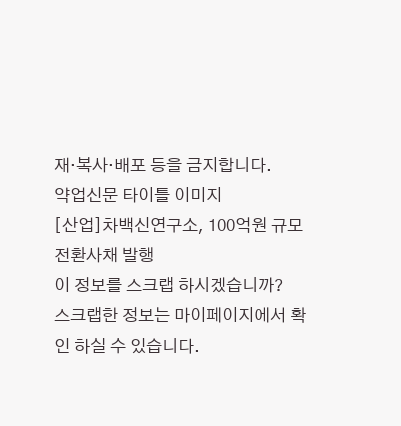재·복사·배포 등을 금지합니다.
약업신문 타이틀 이미지
[산업]차백신연구소, 100억원 규모 전환사채 발행
이 정보를 스크랩 하시겠습니까?
스크랩한 정보는 마이페이지에서 확인 하실 수 있습니다.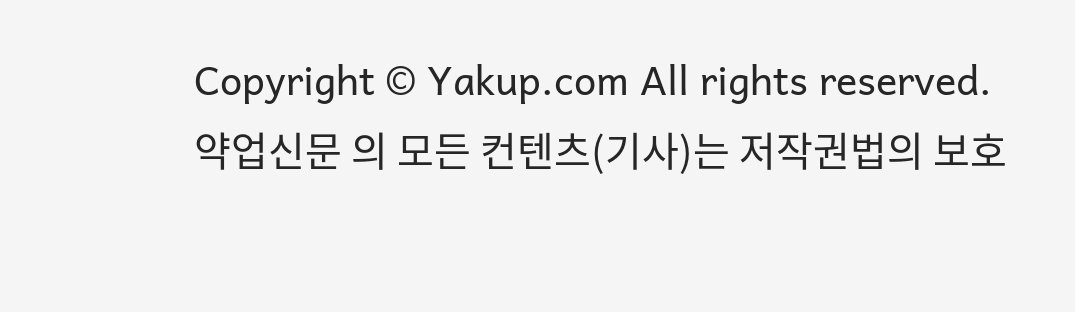Copyright © Yakup.com All rights reserved.
약업신문 의 모든 컨텐츠(기사)는 저작권법의 보호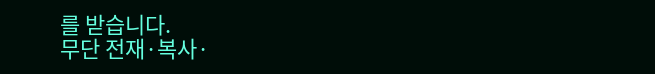를 받습니다.
무단 전재·복사·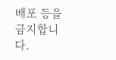배포 등을 금지합니다.